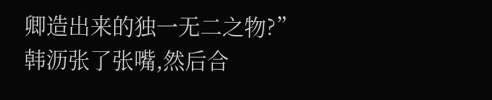卿造出来的独一无二之物?”
韩沥张了张嘴,然后合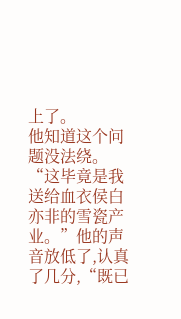上了。
他知道这个问题没法绕。
“这毕竟是我送给血衣侯白亦非的雪瓷产业。”他的声音放低了,认真了几分,“既已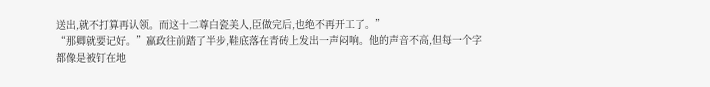送出,就不打算再认领。而这十二尊白瓷美人,臣做完后,也绝不再开工了。”
“那卿就要记好。”嬴政往前踏了半步,鞋底落在青砖上发出一声闷响。他的声音不高,但每一个字都像是被钉在地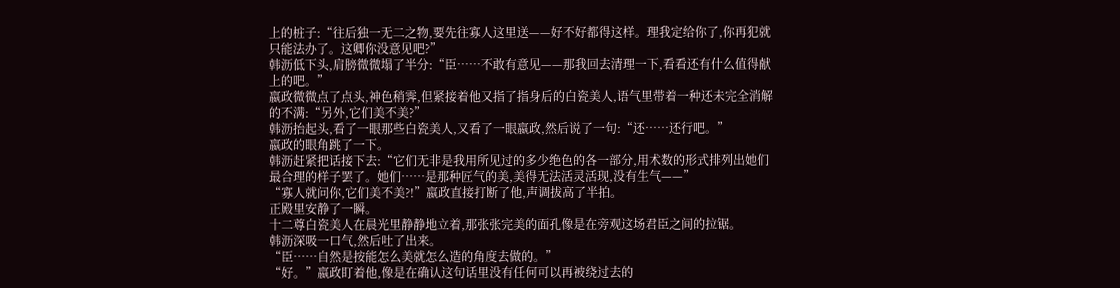上的桩子:“往后独一无二之物,要先往寡人这里送——好不好都得这样。理我定给你了,你再犯就只能法办了。这卿你没意见吧?”
韩沥低下头,肩膀微微塌了半分:“臣……不敢有意见——那我回去清理一下,看看还有什么值得献上的吧。”
嬴政微微点了点头,神色稍霁,但紧接着他又指了指身后的白瓷美人,语气里带着一种还未完全消解的不满:“另外,它们美不美?”
韩沥抬起头,看了一眼那些白瓷美人,又看了一眼嬴政,然后说了一句:“还……还行吧。”
嬴政的眼角跳了一下。
韩沥赶紧把话接下去:“它们无非是我用所见过的多少绝色的各一部分,用术数的形式排列出她们最合理的样子罢了。她们……是那种匠气的美,美得无法活灵活现,没有生气——”
“寡人就问你,它们美不美?!”嬴政直接打断了他,声调拔高了半拍。
正殿里安静了一瞬。
十二尊白瓷美人在晨光里静静地立着,那张张完美的面孔像是在旁观这场君臣之间的拉锯。
韩沥深吸一口气,然后吐了出来。
“臣……自然是按能怎么美就怎么造的角度去做的。”
“好。”嬴政盯着他,像是在确认这句话里没有任何可以再被绕过去的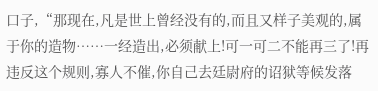口子,“那现在,凡是世上曾经没有的,而且又样子美观的,属于你的造物……一经造出,必须献上!可一可二不能再三了!再违反这个规则,寡人不催,你自己去廷尉府的诏狱等候发落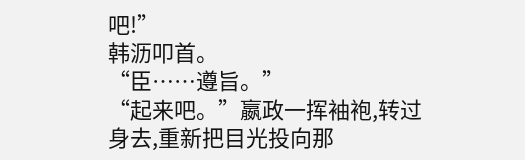吧!”
韩沥叩首。
“臣……遵旨。”
“起来吧。”嬴政一挥袖袍,转过身去,重新把目光投向那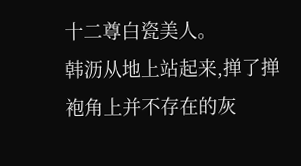十二尊白瓷美人。
韩沥从地上站起来,掸了掸袍角上并不存在的灰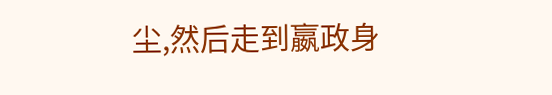尘,然后走到嬴政身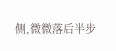侧,微微落后半步